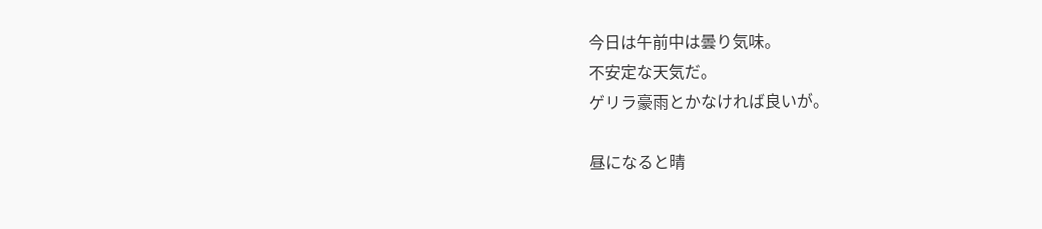今日は午前中は曇り気味。
不安定な天気だ。
ゲリラ豪雨とかなければ良いが。

昼になると晴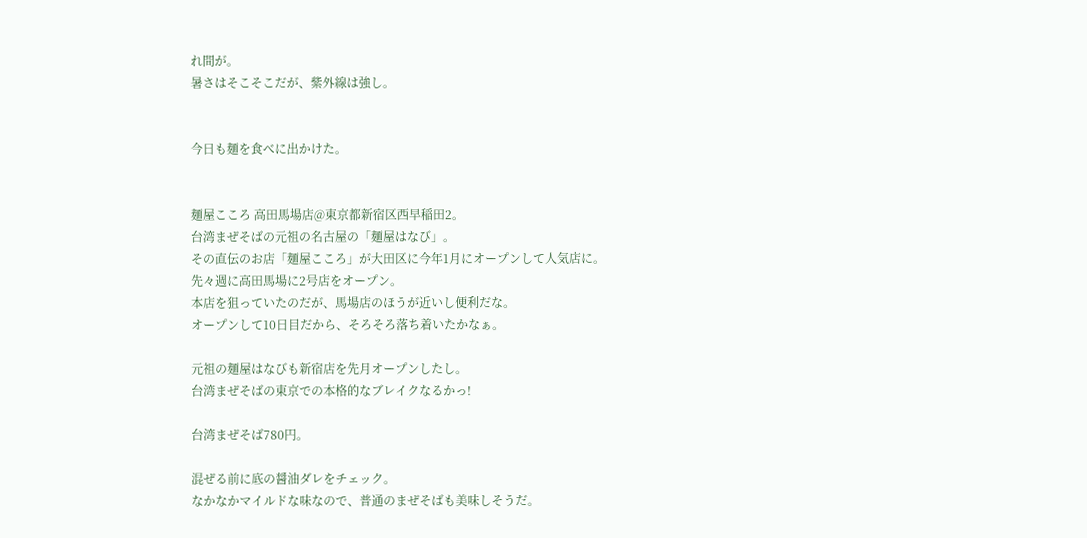れ間が。
暑さはそこそこだが、紫外線は強し。


今日も麺を食べに出かけた。


麺屋こころ 高田馬場店@東京都新宿区西早稲田2。
台湾まぜそばの元祖の名古屋の「麺屋はなび」。
その直伝のお店「麺屋こころ」が大田区に今年1月にオープンして人気店に。
先々週に高田馬場に2号店をオープン。
本店を狙っていたのだが、馬場店のほうが近いし便利だな。
オープンして10日目だから、そろそろ落ち着いたかなぁ。

元祖の麺屋はなびも新宿店を先月オープンしたし。
台湾まぜそばの東京での本格的なブレイクなるかっ!

台湾まぜそば780円。

混ぜる前に底の醤油ダレをチェック。
なかなかマイルドな味なので、普通のまぜそばも美味しそうだ。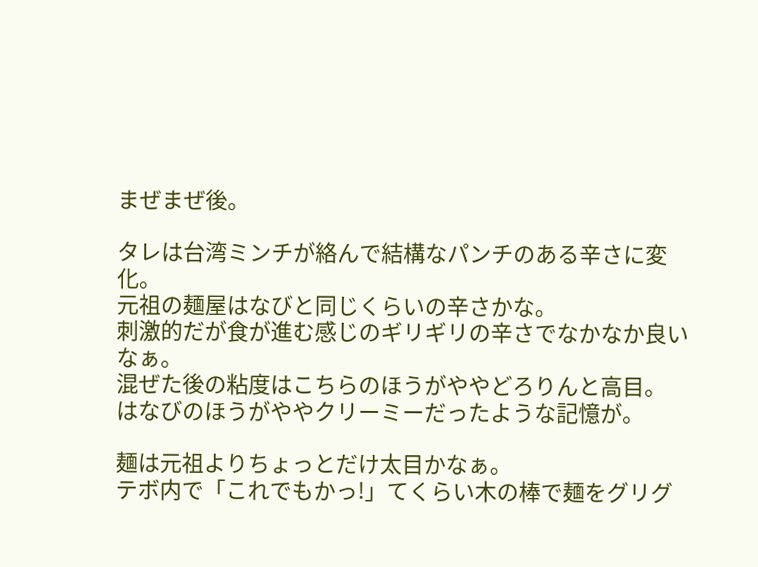まぜまぜ後。

タレは台湾ミンチが絡んで結構なパンチのある辛さに変化。
元祖の麺屋はなびと同じくらいの辛さかな。
刺激的だが食が進む感じのギリギリの辛さでなかなか良いなぁ。
混ぜた後の粘度はこちらのほうがややどろりんと高目。
はなびのほうがややクリーミーだったような記憶が。

麺は元祖よりちょっとだけ太目かなぁ。
テボ内で「これでもかっ!」てくらい木の棒で麺をグリグ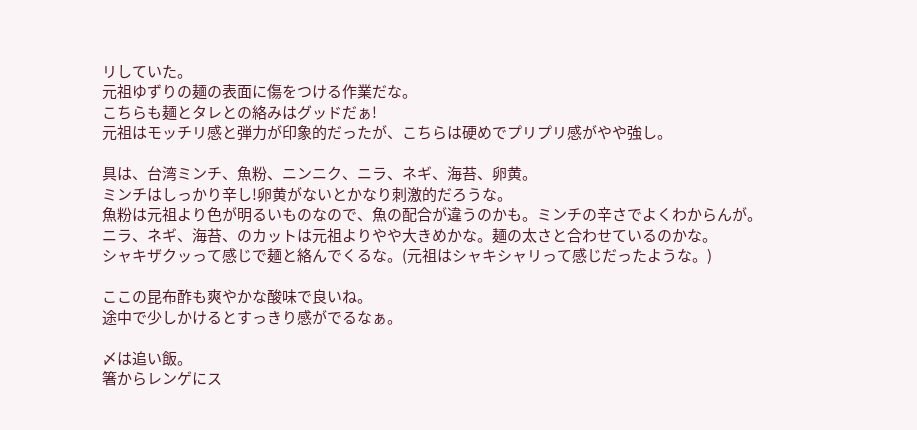リしていた。
元祖ゆずりの麺の表面に傷をつける作業だな。
こちらも麺とタレとの絡みはグッドだぁ!
元祖はモッチリ感と弾力が印象的だったが、こちらは硬めでプリプリ感がやや強し。

具は、台湾ミンチ、魚粉、ニンニク、ニラ、ネギ、海苔、卵黄。
ミンチはしっかり辛し!卵黄がないとかなり刺激的だろうな。
魚粉は元祖より色が明るいものなので、魚の配合が違うのかも。ミンチの辛さでよくわからんが。
ニラ、ネギ、海苔、のカットは元祖よりやや大きめかな。麺の太さと合わせているのかな。
シャキザクッって感じで麺と絡んでくるな。(元祖はシャキシャリって感じだったような。)

ここの昆布酢も爽やかな酸味で良いね。
途中で少しかけるとすっきり感がでるなぁ。

〆は追い飯。
箸からレンゲにス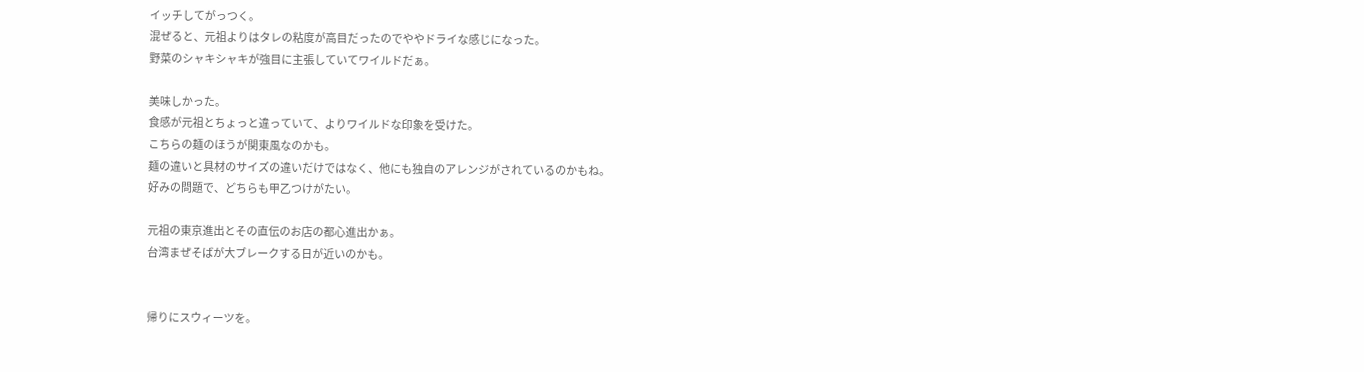イッチしてがっつく。
混ぜると、元祖よりはタレの粘度が高目だったのでややドライな感じになった。
野菜のシャキシャキが強目に主張していてワイルドだぁ。

美味しかった。
食感が元祖とちょっと違っていて、よりワイルドな印象を受けた。
こちらの麺のほうが関東風なのかも。
麺の違いと具材のサイズの違いだけではなく、他にも独自のアレンジがされているのかもね。
好みの問題で、どちらも甲乙つけがたい。

元祖の東京進出とその直伝のお店の都心進出かぁ。
台湾まぜそばが大ブレークする日が近いのかも。


帰りにスウィーツを。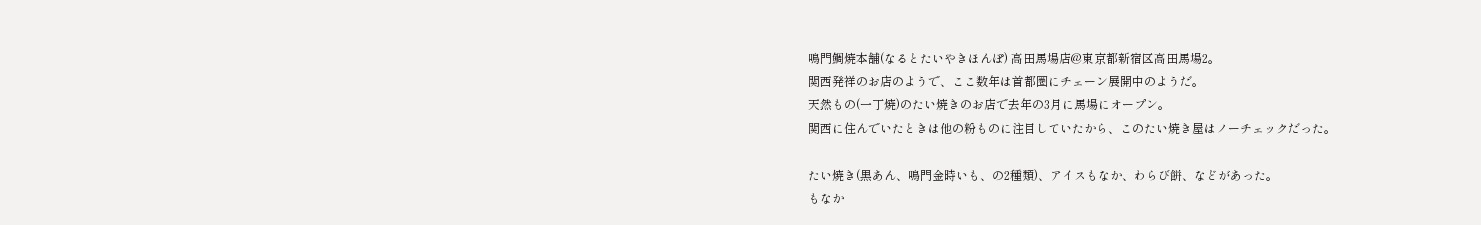鳴門鯛焼本舗(なるとたいやきほんぽ) 高田馬場店@東京都新宿区高田馬場2。
関西発祥のお店のようで、ここ数年は首都圏にチェーン展開中のようだ。
天然もの(一丁焼)のたい焼きのお店で去年の3月に馬場にオープン。
関西に住んでいたときは他の粉ものに注目していたから、このたい焼き屋はノーチェックだった。

たい焼き(黒あん、鳴門金時いも、の2種類)、アイスもなか、わらび餅、などがあった。
もなか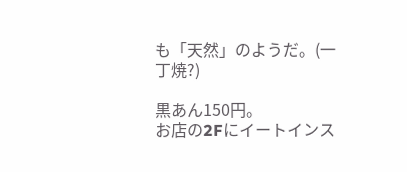も「天然」のようだ。(一丁焼?)

黒あん150円。
お店の2Fにイートインス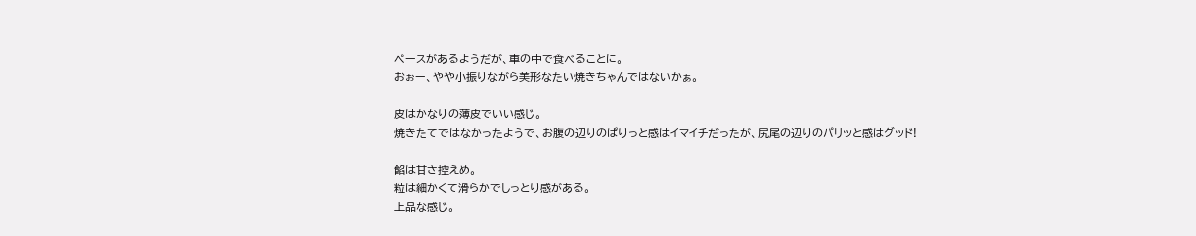ペースがあるようだが、車の中で食べることに。
おぉー、やや小振りながら美形なたい焼きちゃんではないかぁ。

皮はかなりの薄皮でいい感じ。
焼きたてではなかったようで、お腹の辺りのぱりっと感はイマイチだったが、尻尾の辺りのパリッと感はグッド!

餡は甘さ控えめ。
粒は細かくて滑らかでしっとり感がある。
上品な感じ。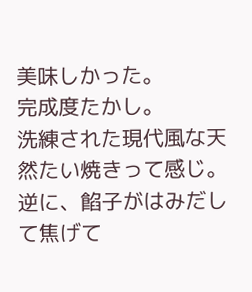美味しかった。
完成度たかし。
洗練された現代風な天然たい焼きって感じ。
逆に、餡子がはみだして焦げて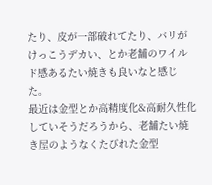たり、皮が一部破れてたり、バリがけっこうデカい、とか老舗のワイルド感あるたい焼きも良いなと感じた。
最近は金型とか高精度化&高耐久性化していそうだろうから、老舗たい焼き屋のようなくたびれた金型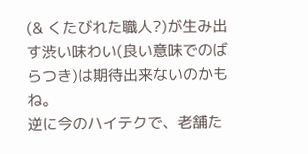(& くたびれた職人?)が生み出す渋い味わい(良い意味でのばらつき)は期待出来ないのかもね。
逆に今のハイテクで、老舗た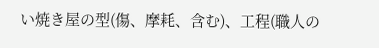い焼き屋の型(傷、摩耗、含む)、工程(職人の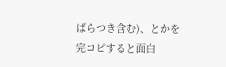ばらつき含む)、とかを完コピすると面白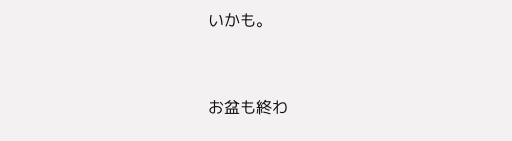いかも。


お盆も終わ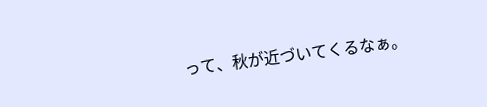って、秋が近づいてくるなぁ。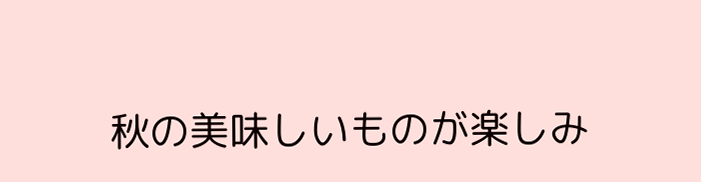秋の美味しいものが楽しみ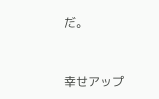だ。


幸せアップ